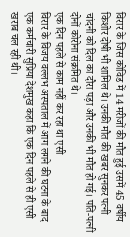विरार के जिस कोविड में 14 मरीजों की मौत हुई उसमें 45 वर्षीय किशोर दोषी भी शामिल थे। उनकी मौत की खबर सुनकर पत्नी चांदनी को दिल का दौरा पड़ा और उनकी भी मौत हो गई। पति-पत्नी दोनों कोरोना संक्रमित थे।
एक दिन पहले से काम नहीं कर रहा था एसी
विरार के विजय वल्लभ अस्पताल में आग लगने की घटना के बाद एक कर्मचारी सुप्रिया देशमुख कहा कि एक दिन पहले से ही एसी खराब चल रही थी।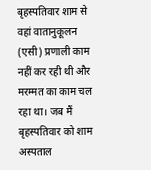बृहस्पतिवार शाम से वहां वातानुकूलन (एसी) प्रणाली काम नहीं कर रही थी और मरम्मत का काम चल रहा था। जब मैं बृहस्पतिवार को शाम अस्पताल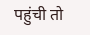पहुंची तो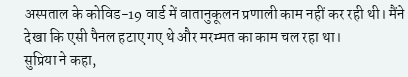अस्पताल के कोविड-19 वार्ड में वातानुकूलन प्रणाली काम नहीं कर रही थी। मैंने देखा कि एसी पैनल हटाए गए थे और मरम्मत का काम चल रहा था।
सुप्रिया ने कहा,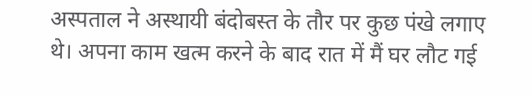अस्पताल ने अस्थायी बंदोबस्त के तौर पर कुछ पंखे लगाए थे। अपना काम खत्म करने के बाद रात में मैं घर लौट गई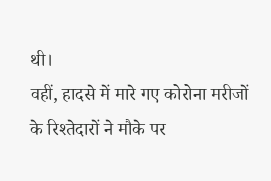थी।
वहीं, हादसे में मारे गए कोरोना मरीजों के रिश्तेदारों ने मौके पर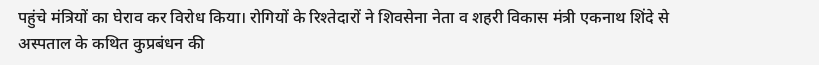पहुंचे मंत्रियों का घेराव कर विरोध किया। रोगियों के रिश्तेदारों ने शिवसेना नेता व शहरी विकास मंत्री एकनाथ शिंदे से अस्पताल के कथित कुप्रबंधन की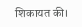शिकायत की।